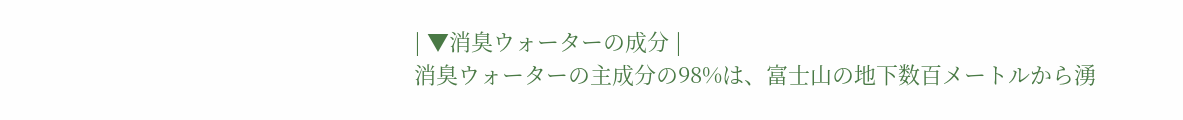| ▼消臭ウォーターの成分 |
消臭ウォーターの主成分の98%は、富士山の地下数百メートルから湧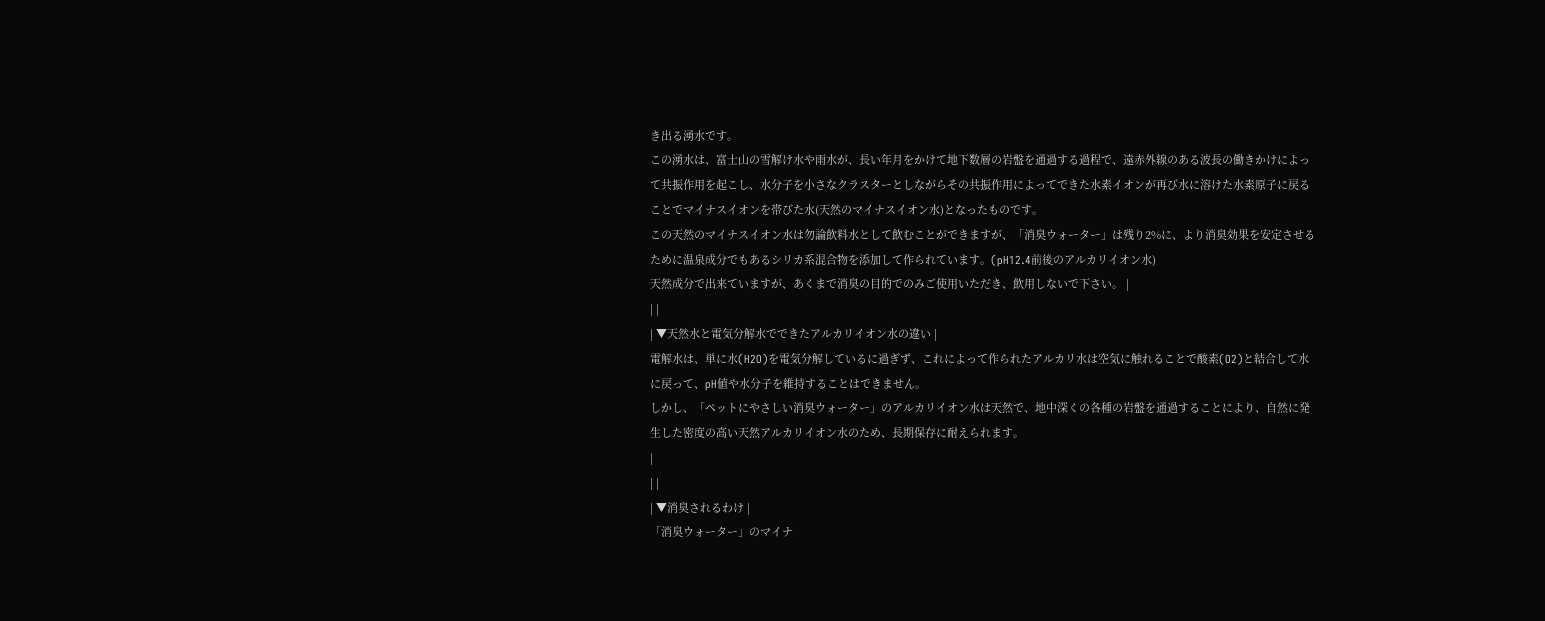き出る湧水です。
この湧水は、富士山の雪解け水や雨水が、長い年月をかけて地下数層の岩盤を通過する過程で、遠赤外線のある波長の働きかけによって共振作用を起こし、水分子を小さなクラスターとしながらその共振作用によってできた水素イオンが再び水に溶けた水素原子に戻ることでマイナスイオンを帯びた水(天然のマイナスイオン水)となったものです。
この天然のマイナスイオン水は勿論飲料水として飲むことができますが、「消臭ウォーター」は残り2%に、より消臭効果を安定させるために温泉成分でもあるシリカ系混合物を添加して作られています。(pH12.4前後のアルカリイオン水)
天然成分で出来ていますが、あくまで消臭の目的でのみご使用いただき、飲用しないで下さい。 |
| |
| ▼天然水と電気分解水でできたアルカリイオン水の違い |
電解水は、単に水(H2O)を電気分解しているに過ぎず、これによって作られたアルカリ水は空気に触れることで酸素(O2)と結合して水に戻って、pH値や水分子を維持することはできません。
しかし、「ペットにやさしい消臭ウォーター」のアルカリイオン水は天然で、地中深くの各種の岩盤を通過することにより、自然に発生した密度の高い天然アルカリイオン水のため、長期保存に耐えられます。
|
| |
| ▼消臭されるわけ |
「消臭ウォーター」のマイナ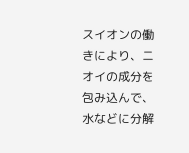スイオンの働きにより、ニオイの成分を包み込んで、水などに分解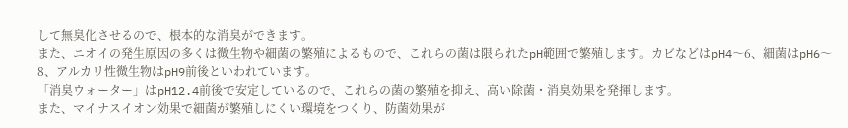して無臭化させるので、根本的な消臭ができます。
また、ニオイの発生原因の多くは微生物や細菌の繁殖によるもので、これらの菌は限られたpH範囲で繁殖します。カビなどはpH4〜6、細菌はpH6〜8、アルカリ性微生物はpH9前後といわれています。
「消臭ウォーター」はpH12.4前後で安定しているので、これらの菌の繁殖を抑え、高い除菌・消臭効果を発揮します。
また、マイナスイオン効果で細菌が繁殖しにくい環境をつくり、防菌効果が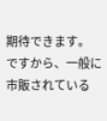期待できます。
ですから、一般に市販されている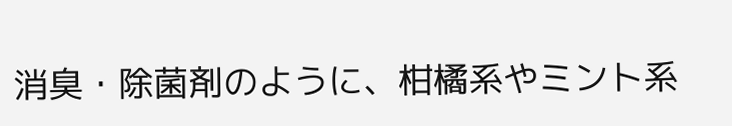消臭・除菌剤のように、柑橘系やミント系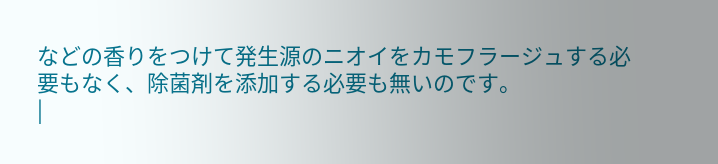などの香りをつけて発生源のニオイをカモフラージュする必要もなく、除菌剤を添加する必要も無いのです。
|